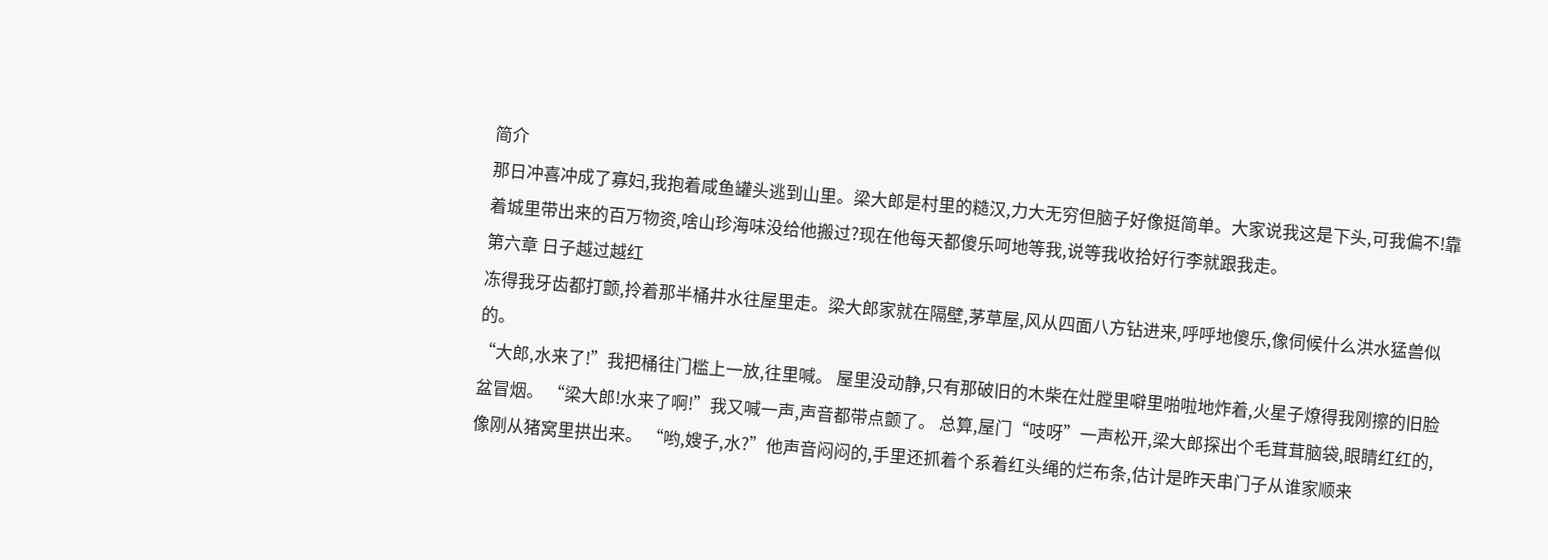简介
那日冲喜冲成了寡妇,我抱着咸鱼罐头逃到山里。梁大郎是村里的糙汉,力大无穷但脑子好像挺简单。大家说我这是下头,可我偏不!靠着城里带出来的百万物资,啥山珍海味没给他搬过?现在他每天都傻乐呵地等我,说等我收拾好行李就跟我走。
第六章 日子越过越红
冻得我牙齿都打颤,拎着那半桶井水往屋里走。梁大郎家就在隔壁,茅草屋,风从四面八方钻进来,呼呼地傻乐,像伺候什么洪水猛兽似的。
“大郎,水来了!”我把桶往门槛上一放,往里喊。 屋里没动静,只有那破旧的木柴在灶膛里噼里啪啦地炸着,火星子燎得我刚擦的旧脸盆冒烟。 “梁大郎!水来了啊!”我又喊一声,声音都带点颤了。 总算,屋门“吱呀”一声松开,梁大郎探出个毛茸茸脑袋,眼睛红红的,像刚从猪窝里拱出来。 “哟,嫂子,水?”他声音闷闷的,手里还抓着个系着红头绳的烂布条,估计是昨天串门子从谁家顺来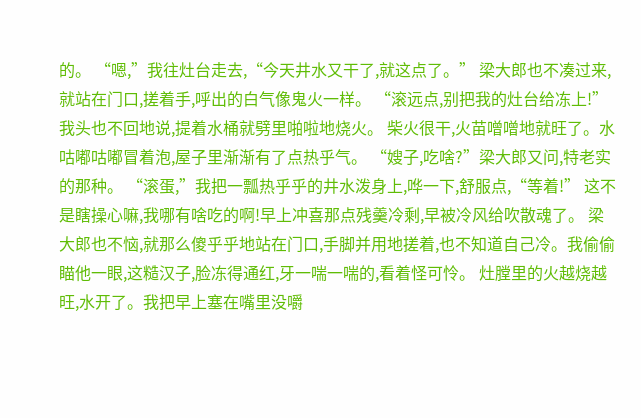的。 “嗯,”我往灶台走去,“今天井水又干了,就这点了。” 梁大郎也不凑过来,就站在门口,搓着手,呼出的白气像鬼火一样。 “滚远点,别把我的灶台给冻上!”我头也不回地说,提着水桶就劈里啪啦地烧火。 柴火很干,火苗噌噌地就旺了。水咕嘟咕嘟冒着泡,屋子里渐渐有了点热乎气。 “嫂子,吃啥?”梁大郎又问,特老实的那种。 “滚蛋,”我把一瓢热乎乎的井水泼身上,哗一下,舒服点,“等着!” 这不是瞎操心嘛,我哪有啥吃的啊!早上冲喜那点残羹冷剩,早被冷风给吹散魂了。 梁大郎也不恼,就那么傻乎乎地站在门口,手脚并用地搓着,也不知道自己冷。我偷偷瞄他一眼,这糙汉子,脸冻得通红,牙一喘一喘的,看着怪可怜。 灶膛里的火越烧越旺,水开了。我把早上塞在嘴里没嚼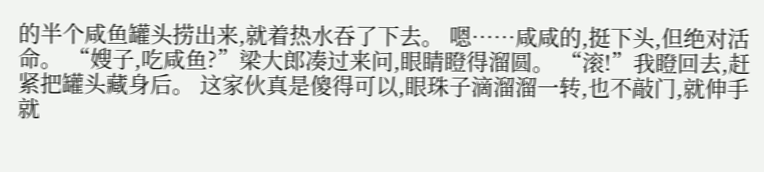的半个咸鱼罐头捞出来,就着热水吞了下去。 嗯……咸咸的,挺下头,但绝对活命。 “嫂子,吃咸鱼?”梁大郎凑过来问,眼睛瞪得溜圆。 “滚!”我瞪回去,赶紧把罐头藏身后。 这家伙真是傻得可以,眼珠子滴溜溜一转,也不敲门,就伸手就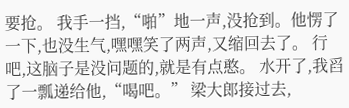要抢。 我手一挡,“啪”地一声,没抢到。他愣了一下,也没生气,嘿嘿笑了两声,又缩回去了。 行吧,这脑子是没问题的,就是有点憨。 水开了,我舀了一瓢递给他,“喝吧。” 梁大郎接过去,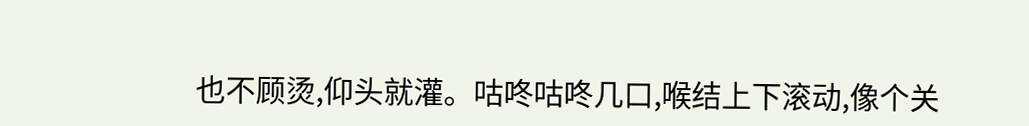也不顾烫,仰头就灌。咕咚咕咚几口,喉结上下滚动,像个关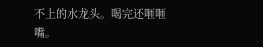不上的水龙头。喝完还咂咂嘴。